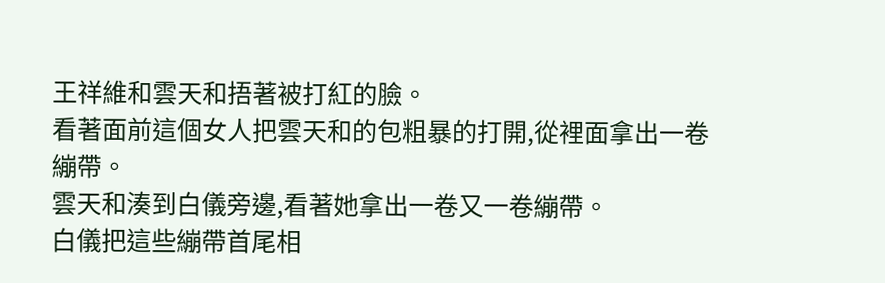王祥維和雲天和捂著被打紅的臉。
看著面前這個女人把雲天和的包粗暴的打開,從裡面拿出一卷繃帶。
雲天和湊到白儀旁邊,看著她拿出一卷又一卷繃帶。
白儀把這些繃帶首尾相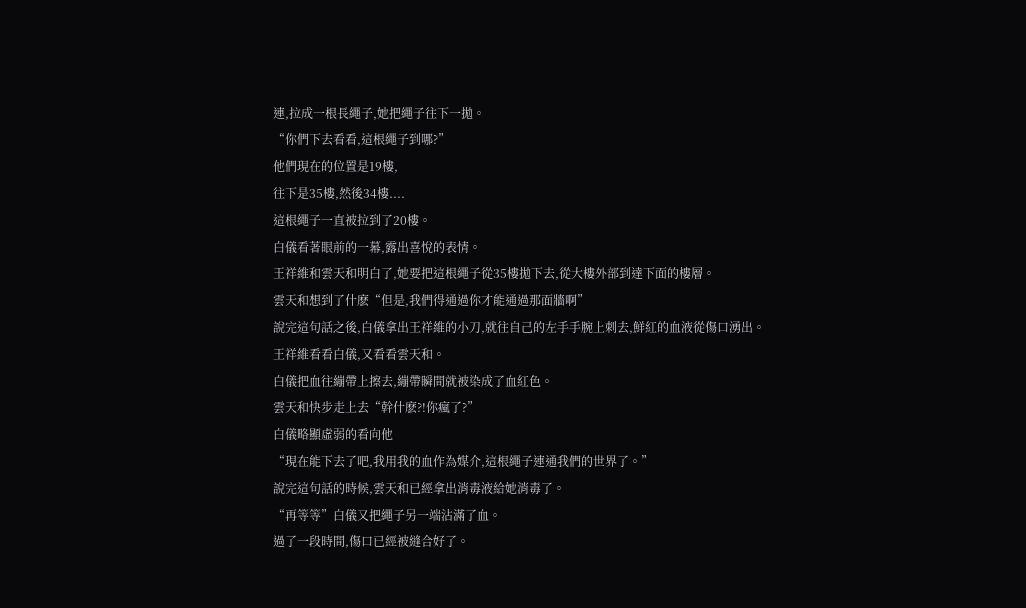連,拉成一根長繩子,她把繩子往下一拋。
“你們下去看看,這根繩子到哪?”
他們現在的位置是19樓,
往下是35樓,然後34樓....
這根繩子一直被拉到了20樓。
白儀看著眼前的一幕,露出喜悅的表情。
王祥維和雲天和明白了,她要把這根繩子從35樓拋下去,從大樓外部到達下面的樓層。
雲天和想到了什麽“但是,我們得通過你才能通過那面牆啊”
說完這句話之後,白儀拿出王祥維的小刀,就往自己的左手手腕上刺去,鮮紅的血液從傷口湧出。
王祥維看看白儀,又看看雲天和。
白儀把血往繃帶上擦去,繃帶瞬間就被染成了血紅色。
雲天和快步走上去“幹什麽?!你瘋了?”
白儀略顯虛弱的看向他
“現在能下去了吧,我用我的血作為媒介,這根繩子連通我們的世界了。”
說完這句話的時候,雲天和已經拿出消毒液給她消毒了。
“再等等”白儀又把繩子另一端沾滿了血。
過了一段時間,傷口已經被縫合好了。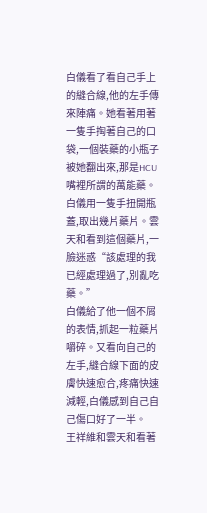白儀看了看自己手上的縫合線,他的左手傳來陣痛。她看著用著一隻手掏著自己的口袋,一個裝藥的小瓶子被她翻出來,那是HCU嘴裡所謂的萬能藥。
白儀用一隻手扭開瓶蓋,取出幾片藥片。雲天和看到這個藥片,一臉迷惑“該處理的我已經處理過了,別亂吃藥。”
白儀給了他一個不屑的表情,抓起一粒藥片嚼碎。又看向自己的左手,縫合線下面的皮膚快速愈合,疼痛快速減輕,白儀感到自己自己傷口好了一半。
王祥維和雲天和看著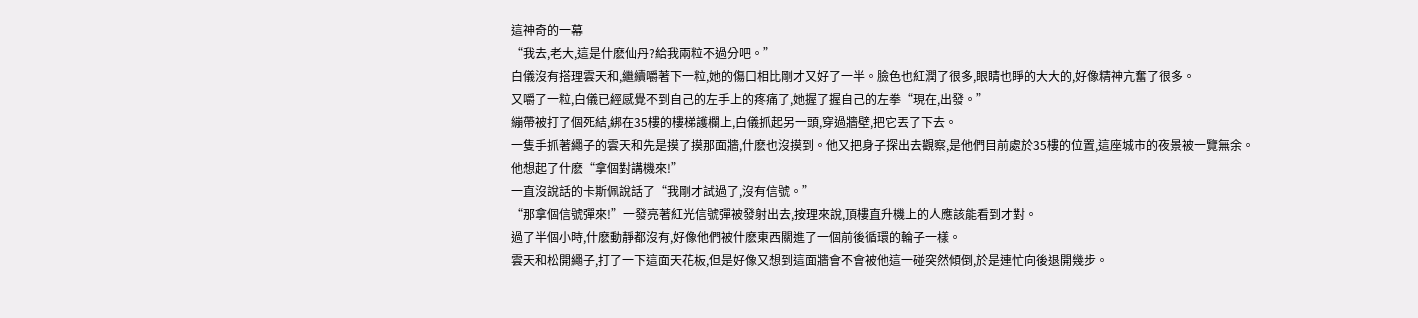這神奇的一幕
“我去,老大,這是什麽仙丹?給我兩粒不過分吧。”
白儀沒有搭理雲天和,繼續嚼著下一粒,她的傷口相比剛才又好了一半。臉色也紅潤了很多,眼睛也睜的大大的,好像精神亢奮了很多。
又嚼了一粒,白儀已經感覺不到自己的左手上的疼痛了,她握了握自己的左拳“現在,出發。”
繃帶被打了個死結,綁在35樓的樓梯護欄上,白儀抓起另一頭,穿過牆壁,把它丟了下去。
一隻手抓著繩子的雲天和先是摸了摸那面牆,什麽也沒摸到。他又把身子探出去觀察,是他們目前處於35樓的位置,這座城市的夜景被一覽無余。
他想起了什麽“拿個對講機來!”
一直沒說話的卡斯佩說話了“我剛才試過了,沒有信號。”
“那拿個信號彈來!”一發亮著紅光信號彈被發射出去,按理來說,頂樓直升機上的人應該能看到才對。
過了半個小時,什麽動靜都沒有,好像他們被什麽東西關進了一個前後循環的輪子一樣。
雲天和松開繩子,打了一下這面天花板,但是好像又想到這面牆會不會被他這一碰突然傾倒,於是連忙向後退開幾步。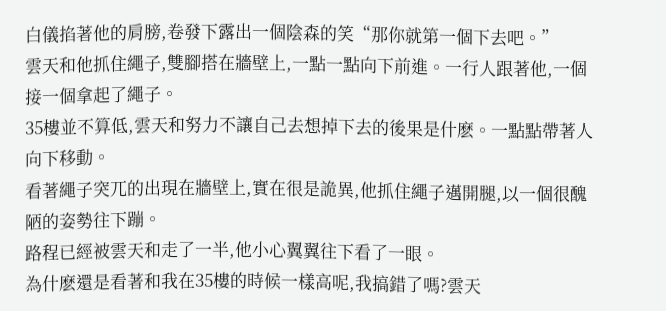白儀掐著他的肩膀,卷發下露出一個陰森的笑“那你就第一個下去吧。”
雲天和他抓住繩子,雙腳搭在牆壁上,一點一點向下前進。一行人跟著他,一個接一個拿起了繩子。
35樓並不算低,雲天和努力不讓自己去想掉下去的後果是什麽。一點點帶著人向下移動。
看著繩子突兀的出現在牆壁上,實在很是詭異,他抓住繩子邁開腿,以一個很醜陋的姿勢往下蹦。
路程已經被雲天和走了一半,他小心翼翼往下看了一眼。
為什麽還是看著和我在35樓的時候一樣高呢,我搞錯了嗎?雲天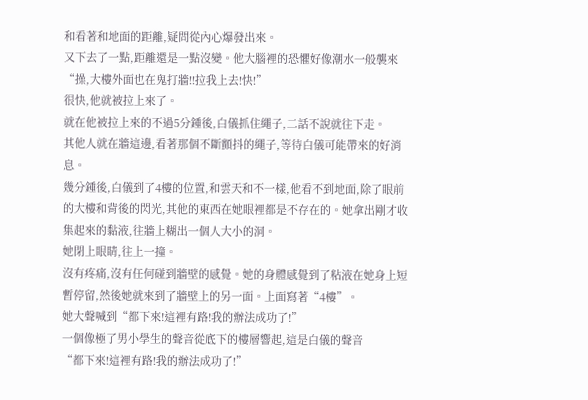和看著和地面的距離,疑問從內心爆發出來。
又下去了一點,距離還是一點沒變。他大腦裡的恐懼好像潮水一般襲來
“操,大樓外面也在鬼打牆!!拉我上去!快!”
很快,他就被拉上來了。
就在他被拉上來的不過5分鍾後,白儀抓住繩子,二話不說就往下走。
其他人就在牆這邊,看著那個不斷顫抖的繩子,等待白儀可能帶來的好消息。
幾分鍾後,白儀到了4樓的位置,和雲天和不一樣,他看不到地面,除了眼前的大樓和背後的閃光,其他的東西在她眼裡都是不存在的。她拿出剛才收集起來的黏液,往牆上糊出一個人大小的洞。
她閉上眼睛,往上一撞。
沒有疼痛,沒有任何碰到牆壁的感覺。她的身體感覺到了粘液在她身上短暫停留,然後她就來到了牆壁上的另一面。上面寫著“4樓”。
她大聲喊到“都下來!這裡有路!我的辦法成功了!”
一個像極了男小學生的聲音從底下的樓層響起,這是白儀的聲音
“都下來!這裡有路!我的辦法成功了!”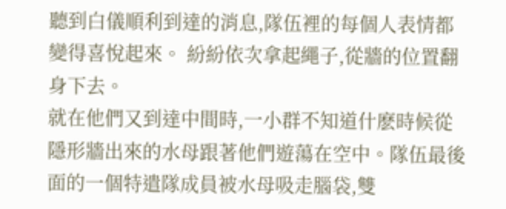聽到白儀順利到達的消息,隊伍裡的每個人表情都變得喜悅起來。 紛紛依次拿起繩子,從牆的位置翻身下去。
就在他們又到達中間時,一小群不知道什麽時候從隱形牆出來的水母跟著他們遊蕩在空中。隊伍最後面的一個特遣隊成員被水母吸走腦袋,雙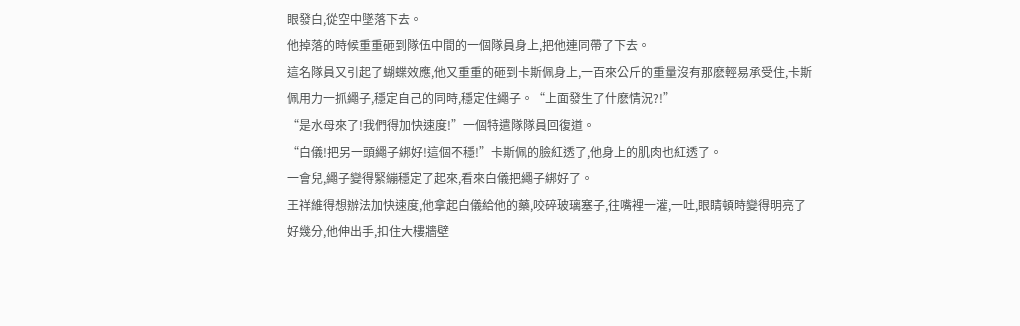眼發白,從空中墜落下去。
他掉落的時候重重砸到隊伍中間的一個隊員身上,把他連同帶了下去。
這名隊員又引起了蝴蝶效應,他又重重的砸到卡斯佩身上,一百來公斤的重量沒有那麽輕易承受住,卡斯佩用力一抓繩子,穩定自己的同時,穩定住繩子。“上面發生了什麽情況?!”
“是水母來了!我們得加快速度!”一個特遣隊隊員回復道。
“白儀!把另一頭繩子綁好!這個不穩!”卡斯佩的臉紅透了,他身上的肌肉也紅透了。
一會兒,繩子變得緊繃穩定了起來,看來白儀把繩子綁好了。
王祥維得想辦法加快速度,他拿起白儀給他的藥,咬碎玻璃塞子,往嘴裡一灌,一吐,眼睛頓時變得明亮了好幾分,他伸出手,扣住大樓牆壁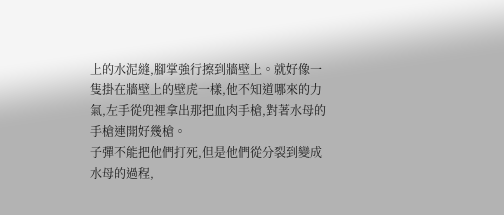上的水泥縫,腳掌強行擦到牆壁上。就好像一隻掛在牆壁上的壁虎一樣,他不知道哪來的力氣,左手從兜裡拿出那把血肉手槍,對著水母的手槍連開好幾槍。
子彈不能把他們打死,但是他們從分裂到變成水母的過程,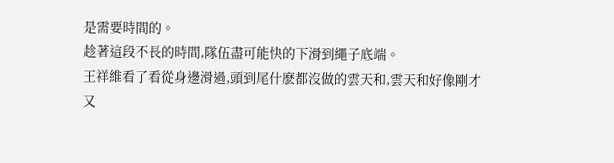是需要時間的。
趁著這段不長的時間,隊伍盡可能快的下滑到繩子底端。
王祥維看了看從身邊滑過,頭到尾什麽都沒做的雲天和,雲天和好像剛才又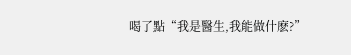喝了點“我是醫生,我能做什麽?”